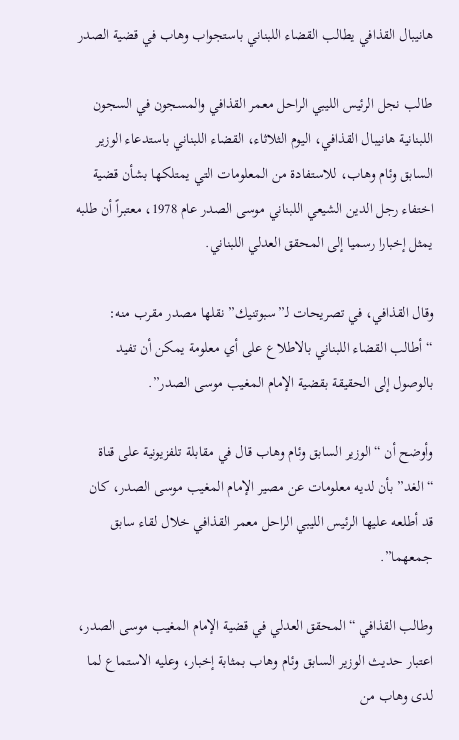هانيبال القذافي يطالب القضاء اللبناني باستجواب وهاب في قضية الصدر

طالب نجل الرئيس الليبي الراحل معمر القذافي والمسجون في السجون اللبنانية هانيبال القذافي، اليوم الثلاثاء، القضاء اللبناني باستدعاء الوزير السابق وئام وهاب، للاستفادة من المعلومات التي يمتلكها بشأن قضية اختفاء رجل الدين الشيعي اللبناني موسى الصدر عام 1978، معتبراً أن طلبه يمثل إخبارا رسميا إلى المحقق العدلي اللبناني.

وقال القذافي، في تصريحات لـ”سبوتنيك” نقلها مصدر مقرب منه: “أطالب القضاء اللبناني بالاطلاع على أي معلومة يمكن أن تفيد بالوصول إلى الحقيقة بقضية الإمام المغيب موسى الصدر”.

وأوضح أن “الوزير السابق وئام وهاب قال في مقابلة تلفزيونية على قناة “الغد” بأن لديه معلومات عن مصير الإمام المغيب موسى الصدر، كان قد أطلعه عليها الرئيس الليبي الراحل معمر القذافي خلال لقاء سابق جمعهما”.

وطالب القذافي “المحقق العدلي في قضية الإمام المغيب موسى الصدر، اعتبار حديث الوزير السابق وئام وهاب بمثابة إخبار، وعليه الاستماع لما لدى وهاب من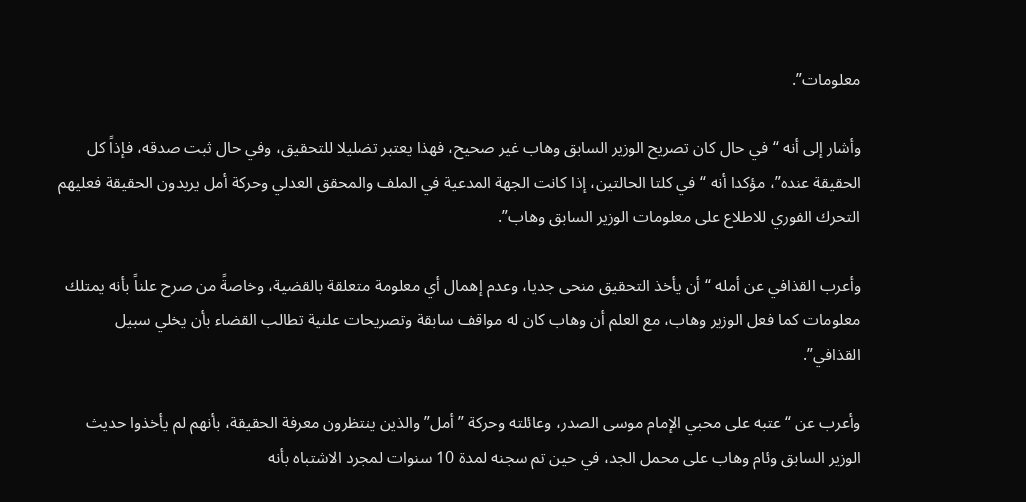معلومات”.

وأشار إلى أنه “في حال كان تصريح الوزير السابق وهاب غير صحيح، فهذا يعتبر تضليلا للتحقيق، وفي حال ثبت صدقه، فإذاً كل الحقيقة عنده”، مؤكدا أنه “في كلتا الحالتين، إذا كانت الجهة المدعية في الملف والمحقق العدلي وحركة أمل يريدون الحقيقة فعليهم التحرك الفوري للاطلاع على معلومات الوزير السابق وهاب”.

وأعرب القذافي عن أمله “أن يأخذ التحقيق منحى جديا، وعدم إهمال أي معلومة متعلقة بالقضية، وخاصةً من صرح علناً بأنه يمتلك معلومات كما فعل الوزير وهاب، مع العلم أن وهاب كان له مواقف سابقة وتصريحات علنية تطالب القضاء بأن يخلي سبيل القذافي”.

وأعرب عن “عتبه على محبي الإمام موسى الصدر، وعائلته وحركة ” أمل” والذين ينتظرون معرفة الحقيقة، بأنهم لم يأخذوا حديث الوزير السابق وئام وهاب على محمل الجد، في حين تم سجنه لمدة 10 سنوات لمجرد الاشتباه بأنه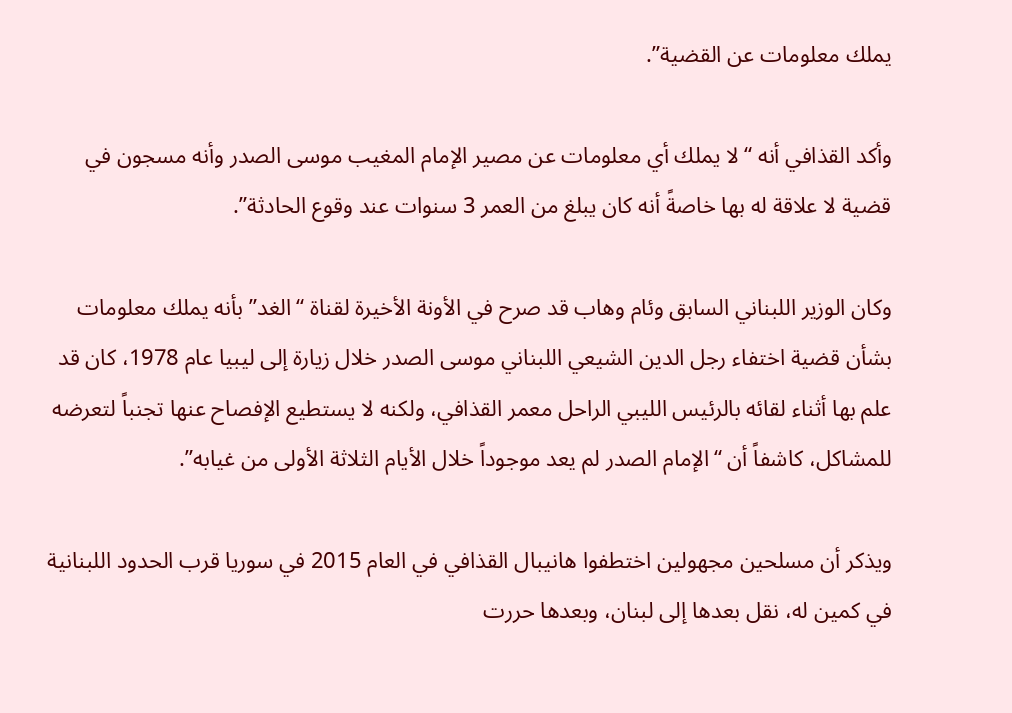يملك معلومات عن القضية”.

وأكد القذافي أنه “لا يملك أي معلومات عن مصير الإمام المغيب موسى الصدر وأنه مسجون في قضية لا علاقة له بها خاصةً أنه كان يبلغ من العمر 3 سنوات عند وقوع الحادثة”.

وكان الوزير اللبناني السابق وئام وهاب قد صرح في الأونة الأخيرة لقناة “الغد” بأنه يملك معلومات بشأن قضية اختفاء رجل الدين الشيعي اللبناني موسى الصدر خلال زيارة إلى ليبيا عام 1978، كان قد علم بها أثناء لقائه بالرئيس الليبي الراحل معمر القذافي، ولكنه لا يستطيع الإفصاح عنها تجنباً لتعرضه للمشاكل، كاشفاً أن “الإمام الصدر لم يعد موجوداً خلال الأيام الثلاثة الأولى من غيابه”.

ويذكر أن مسلحين مجهولين اختطفوا هانيبال القذافي في العام 2015 في سوريا قرب الحدود اللبنانية في كمين له، نقل بعدها إلى لبنان، وبعدها حررت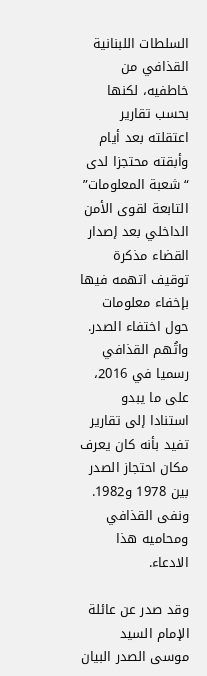السلطات اللبنانية القذافي من خاطفيه، لكنها بحسب تقارير اعتقلته بعد أيام وأبقته محتجزا لدى “شعبة المعلومات” التابعة لقوى الأمن الداخلي بعد إصدار القضاء مذكرة توقيف اتهمه فيها بإخفاء معلومات حول اختفاء الصدر.
واتُهم القذافي رسميا في 2016، على ما يبدو استنادا إلى تقارير تفيد بأنه كان يعرف مكان احتجاز الصدر بين 1978 و1982. ونفى القذافي ومحاميه هذا الادعاء.

وقد صدر عن عائلة الإمام السيد موسى الصدر البيان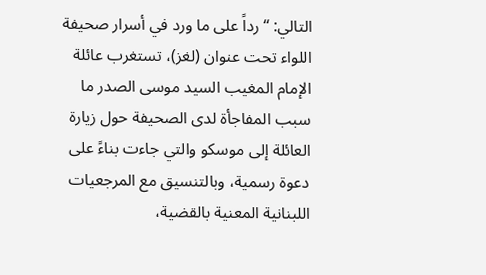التالي: “رداً على ما ورد في أسرار صحيفة اللواء تحت عنوان (لغز)، تستغرب عائلة الإمام المغيب السيد موسى الصدر ما سبب المفاجأة لدى الصحيفة حول زيارة العائلة إلى موسكو والتي جاءت بناءً على دعوة رسمية، وبالتنسيق مع المرجعيات اللبنانية المعنية بالقضية،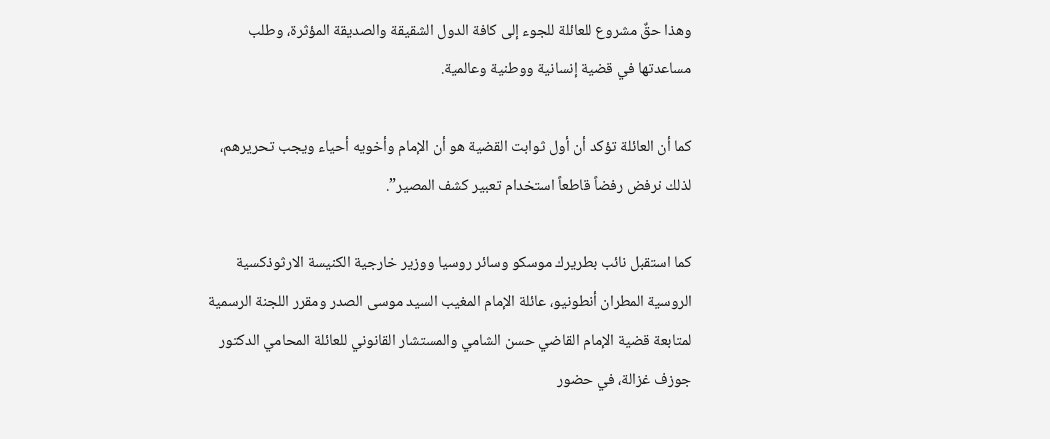وهذا حقٌ مشروع للعائلة للجوء إلى كافة الدول الشقيقة والصديقة المؤثرة، وطلب مساعدتها في قضية إنسانية ووطنية وعالمية.

كما أن العائلة تؤكد أن أول ثوابت القضية هو أن الإمام وأخويه أحياء ويجب تحريرهم، لذلك نرفض رفضاً قاطعاً استخدام تعبير كشف المصير”.

كما استقبل نائب بطريرك موسكو وسائر روسيا ووزير خارجية الكنيسة الارثوذكسية الروسية المطران أنطونيو، عائلة الإمام المغيب السيد موسى الصدر ومقرر اللجنة الرسمية لمتابعة قضية الإمام القاضي حسن الشامي والمستشار القانوني للعائلة المحامي الدكتور جوزف غزالة، في حضور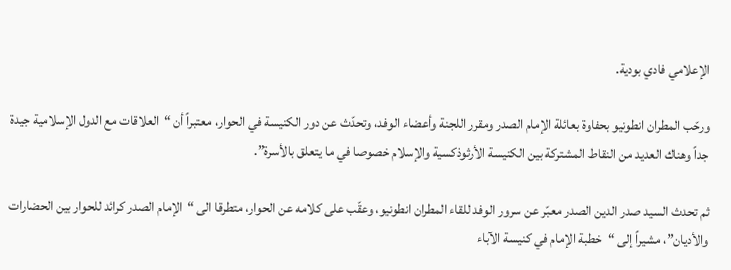الإعلامي فادي بودية.

ورحّب المطران انطونيو بحفاوة بعائلة الإمام الصدر ومقرر اللجنة وأعضاء الوفد، وتحدّث عن دور الكنيسة في الحوار، معتبراً أن “العلاقات مع الدول الإسلامية جيدة جداً وهناك العديد من النقاط المشتركة بين الكنيسة الأرثوذكسية والإسلام خصوصا في ما يتعلق بالأسرة”.

ثم تحدث السيد صدر الدين الصدر معبّر عن سرور الوفد للقاء المطران انطونيو، وعقّب على كلامه عن الحوار، متطرقا الى “الإمام الصدر كرائد للحوار بين الحضارات والأديان”، مشيراً إلى “خطبة الإمام في كنيسة الآباء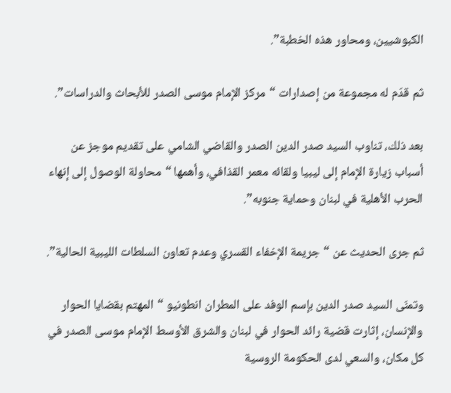الكبوشيين، ومحاور هذه الخطبة”.

ثم قدّم له مجموعة من إصدارات “مركز الإمام موسى الصدر للأبحاث والدراسات”.

بعد ذلك، تناوب السيد صدر الدين الصدر والقاضي الشامي على تقديم موجز عن أسباب زيارة الإمام إلى ليبيا ولقائه معمر القذافي، وأهمها “محاولة الوصول إلى إنهاء الحرب الأهلية في لبنان وحماية جنوبه”.

ثم جرى الحديث عن “جريمة الإخفاء القسري وعدم تعاون السلطات الليبية الحالية”.

وتمنّى السيد صدر الدين بإسم الوفد على المطران انطونيو “المهتم بقضايا الحوار والإنسان، إثارت قضية رائد الحوار في لبنان والشرق الأوسط الإمام موسى الصدر في كل مكان، والسعي لدى الحكومة الروسية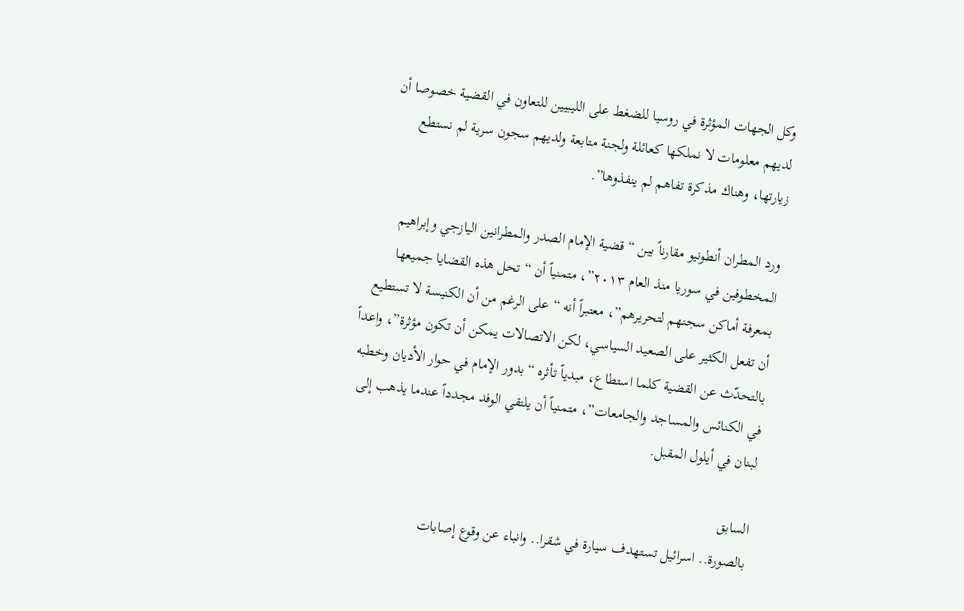وكل الجهات المؤثرة في روسيا للضغط على الليبيين للتعاون في القضية خصوصا أن لديهم معلومات لا نملكها كعائلة ولجنة متابعة ولديهم سجون سرية لم نستطع زيارتها، وهناك مذكرة تفاهم لم ينفذوها”.

ورد المطران أنطونيو مقارناً بين “قضية الإمام الصدر والمطرانين اليازجي وإبراهيم المخطوفين في سوريا منذ العام ٢٠١٣”، متمنياً أن “تحل هذه القضايا جميعها بمعرفة أماكن سجنهم لتحريرهم”، معتبراً أنه “على الرغم من أن الكنيسة لا تستطيع أن تفعل الكثير على الصعيد السياسي، لكن الاتصالات يمكن أن تكون مؤثرة”، واعداً بالتحدّث عن القضية كلما استطاع، مبدياً تأثره “بدور الإمام في حوار الأديان وخطبه في الكنائس والمساجد والجامعات”، متمنياً أن يلتقي الوفد مجدداً عندما يذهب إلى لبنان في أيلول المقبل.

السابق
بالصورة.. اسرائيل تستهدف سيارة في شقرا.. وانباء عن وقوع إصابات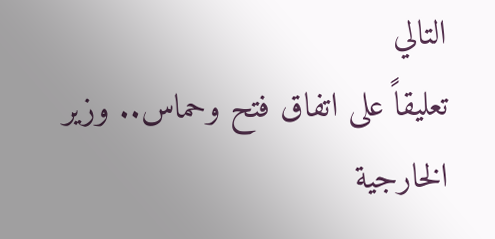التالي
تعليقاً على اتفاق فتح وحماس.. وزير الخارجية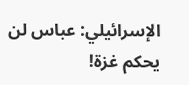الإسرائيلي: عباس لن يحكم غزة!